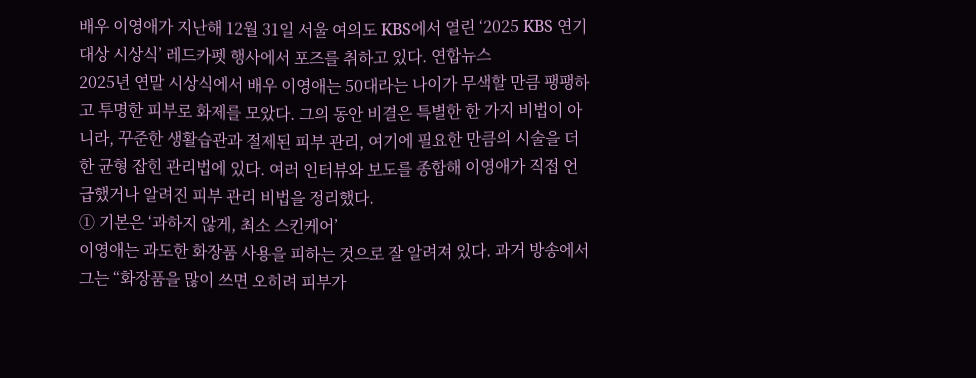배우 이영애가 지난해 12월 31일 서울 여의도 KBS에서 열린 ‘2025 KBS 연기대상 시상식’ 레드카펫 행사에서 포즈를 취하고 있다. 연합뉴스
2025년 연말 시상식에서 배우 이영애는 50대라는 나이가 무색할 만큼 팽팽하고 투명한 피부로 화제를 모았다. 그의 동안 비결은 특별한 한 가지 비법이 아니라, 꾸준한 생활습관과 절제된 피부 관리, 여기에 필요한 만큼의 시술을 더한 균형 잡힌 관리법에 있다. 여러 인터뷰와 보도를 종합해 이영애가 직접 언급했거나 알려진 피부 관리 비법을 정리했다.
① 기본은 ‘과하지 않게, 최소 스킨케어’
이영애는 과도한 화장품 사용을 피하는 것으로 잘 알려져 있다. 과거 방송에서 그는 “화장품을 많이 쓰면 오히려 피부가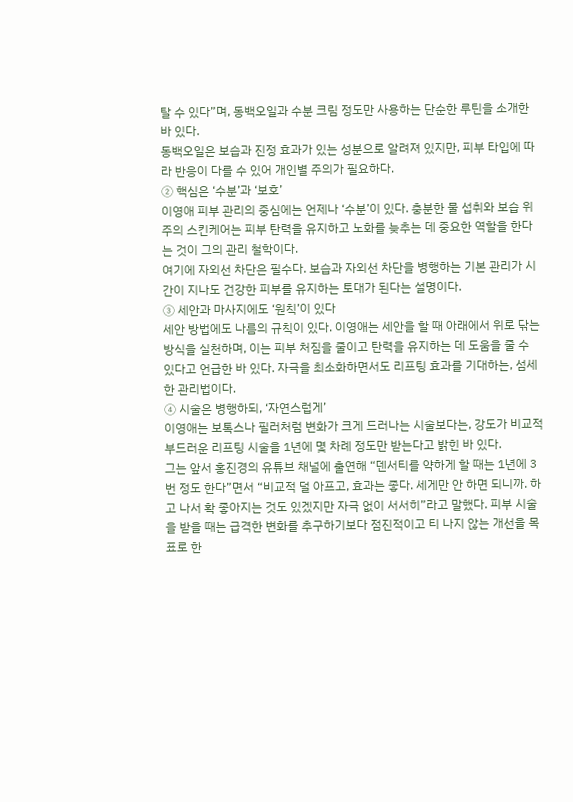탈 수 있다”며, 동백오일과 수분 크림 정도만 사용하는 단순한 루틴을 소개한 바 있다.
동백오일은 보습과 진정 효과가 있는 성분으로 알려져 있지만, 피부 타입에 따라 반응이 다를 수 있어 개인별 주의가 필요하다.
② 핵심은 ‘수분’과 ‘보호’
이영애 피부 관리의 중심에는 언제나 ‘수분’이 있다. 충분한 물 섭취와 보습 위주의 스킨케어는 피부 탄력을 유지하고 노화를 늦추는 데 중요한 역할을 한다는 것이 그의 관리 철학이다.
여기에 자외선 차단은 필수다. 보습과 자외선 차단을 병행하는 기본 관리가 시간이 지나도 건강한 피부를 유지하는 토대가 된다는 설명이다.
③ 세안과 마사지에도 ‘원칙’이 있다
세안 방법에도 나름의 규칙이 있다. 이영애는 세안을 할 때 아래에서 위로 닦는 방식을 실천하며, 이는 피부 처짐을 줄이고 탄력을 유지하는 데 도움을 줄 수 있다고 언급한 바 있다. 자극을 최소화하면서도 리프팅 효과를 기대하는, 섬세한 관리법이다.
④ 시술은 병행하되, ‘자연스럽게’
이영애는 보톡스나 필러처럼 변화가 크게 드러나는 시술보다는, 강도가 비교적 부드러운 리프팅 시술을 1년에 몇 차례 정도만 받는다고 밝힌 바 있다.
그는 앞서 홍진경의 유튜브 채널에 출연해 “덴서티를 약하게 할 때는 1년에 3번 정도 한다”면서 “비교적 덜 아프고, 효과는 좋다. 세게만 안 하면 되니까. 하고 나서 확 좋아지는 것도 있겠지만 자극 없이 서서히”라고 말했다. 피부 시술을 받을 때는 급격한 변화를 추구하기보다 점진적이고 티 나지 않는 개선을 목표로 한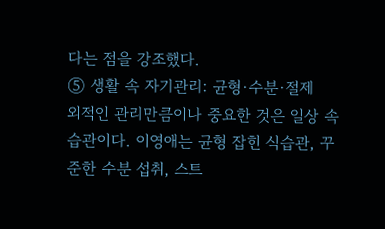다는 점을 강조했다.
⑤ 생활 속 자기관리: 균형·수분·절제
외적인 관리만큼이나 중요한 것은 일상 속 습관이다. 이영애는 균형 잡힌 식습관, 꾸준한 수분 섭취, 스트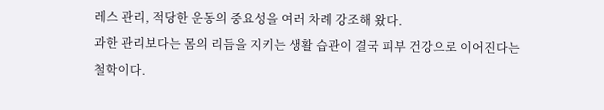레스 관리, 적당한 운동의 중요성을 여러 차례 강조해 왔다.
과한 관리보다는 몸의 리듬을 지키는 생활 습관이 결국 피부 건강으로 이어진다는 철학이다.